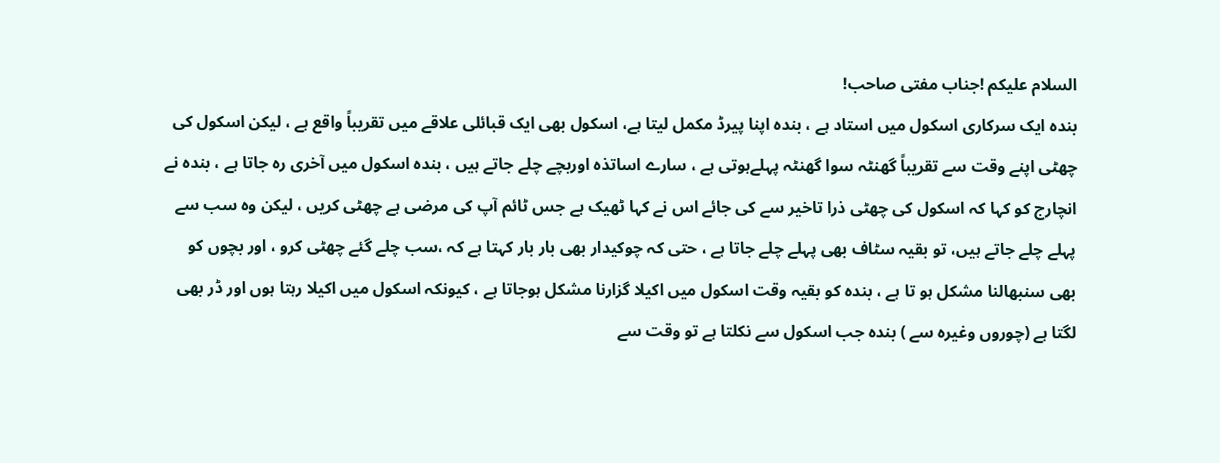السلام علیکم !جناب مفتی صاحب!
بندہ ایک سرکاری اسکول میں استاد ہے ، بندہ اپنا پیرڈ مکمل لیتا ہے، اسکول بھی ایک قبائلی علاقے میں تقریباً واقع ہے ، لیکن اسکول کی چھٹی اپنے وقت سے تقریباً گھنٹہ سوا گھنٹہ پہلےہوتی ہے ، سارے اساتذہ اوربچے چلے جاتے ہیں ، بندہ اسکول میں آخری رہ جاتا ہے ، بندہ نے انچارج کو کہا کہ اسکول کی چھٹی ذرا تاخیر سے کی جائے اس نے کہا ٹھیک ہے جس ٹائم آپ کی مرضی ہے چھٹی کریں ، لیکن وہ سب سے پہلے چلے جاتے ہیں، تو بقیہ سٹاف بھی پہلے چلے جاتا ہے ، حتی کہ چوکیدار بھی بار بار کہتا ہے کہ ،سب چلے گئے چھٹی کرو ، اور بچوں کو بھی سنبھالنا مشکل ہو تا ہے ، بندہ کو بقیہ وقت اسکول میں اکیلا گزارنا مشکل ہوجاتا ہے ، کیونکہ اسکول میں اکیلا رہتا ہوں اور ڈر بھی لگتا ہے (چوروں وغیرہ سے ) بندہ جب اسکول سے نکلتا ہے تو وقت سے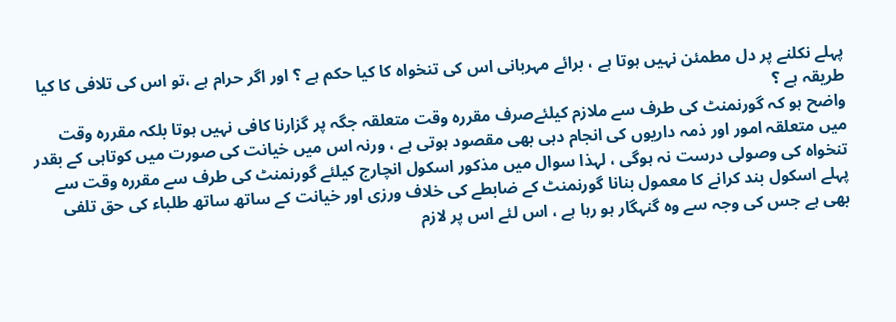پہلے نکلنے پر دل مطمئن نہیں ہوتا ہے ، برائے مہربانی اس کی تنخواہ کا کیا حکم ہے ؟ اور اگر حرام ہے ،تو اس کی تلافی کا کیا طریقہ ہے ؟
واضح ہو کہ گورنمنٹ کی طرف سے ملازم کیلئےصرف مقررہ وقت متعلقہ جگہ پر گزارنا کافی نہیں ہوتا بلکہ مقررہ وقت میں متعلقہ امور اور ذمہ داریوں کی انجام دہی بھی مقصود ہوتی ہے ، ورنہ اس میں خیانت کی صورت میں کوتاہی کے بقدر تنخواہ کی وصولی درست نہ ہوگی ، لہذا سوال میں مذکور اسکول انچارج کیلئے گورنمنٹ کی طرف سے مقررہ وقت سے پہلے اسکول بند کرانے کا معمول بنانا گورنمنٹ کے ضابطے کی خلاف ورزی اور خیانت کے ساتھ ساتھ طلباء کی حق تلفی بھی ہے جس کی وجہ سے وہ گنہگار ہو رہا ہے ، اس لئے اس پر لازم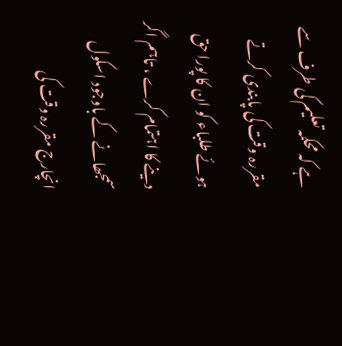ہے کہ محکمہ تعلیم کی طرف سے مقررہ وقت کی پابندی کرتے ہوئے طلباء کو ان کا پورا حق دینے کا اہتمام کرے ، تاہم اگر سمجھانے کے باوجود اسکول انچارج مقررہ وقت کی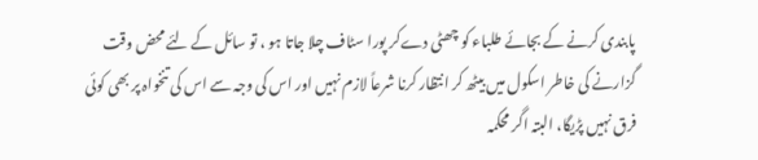پابندی کرنے کے بجائے طلباء کو چھٹی دےکر پورا سٹاف چلا جاتا ہو ، تو سائل کے لئے محض وقت گزارنے کی خاطر اسکول میں بیٹھ کر انتظار کرنا شرعاً لازم نہیں اور اس کی وجہ سے اس کی تنخواہ پر بھی کوئی فرق نہیں پڑیگا، البتہ اگر محکمہ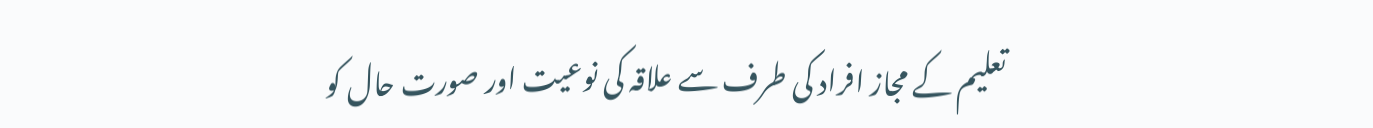تعلیم کے مجاز افراد کی طرف سے علاقہ کی نوعیت اور صورت حال کو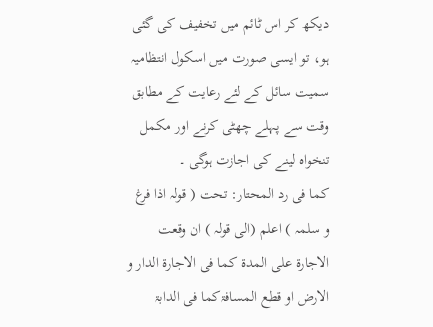دیکھ کر اس ٹائم میں تخفیف کی گئی ہو، تو ایسی صورت میں اسکول انتظامیہ سمیت سائل کے لئے رعایت کے مطابق وقت سے پہلے چھٹی کرنے اور مکمل تنخواہ لینے کی اجازت ہوگی ۔
کما فی رد المحتار: تحت ( قولہ اذا فرغ و سلمہ ) اعلم (الی قولہ ) ان وقعت الاجارۃ علی المدۃ کما فی الاجارۃ الدار و الارض او قطع المسافۃکما فی الدابۃ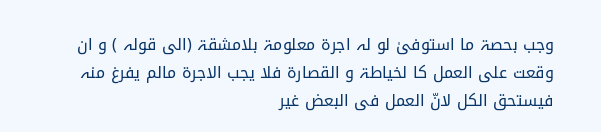وجب بحصۃ ما استوفیٰ لو لہ اجرۃ معلومۃ بلامشقۃ (الی قولہ ) و ان وقعت علی العمل کا لخیاطۃ و القصارۃ فلا یجب الاجرۃ مالم یفرغ منہ فیستحق الکل لانّ العمل فی البعض غیر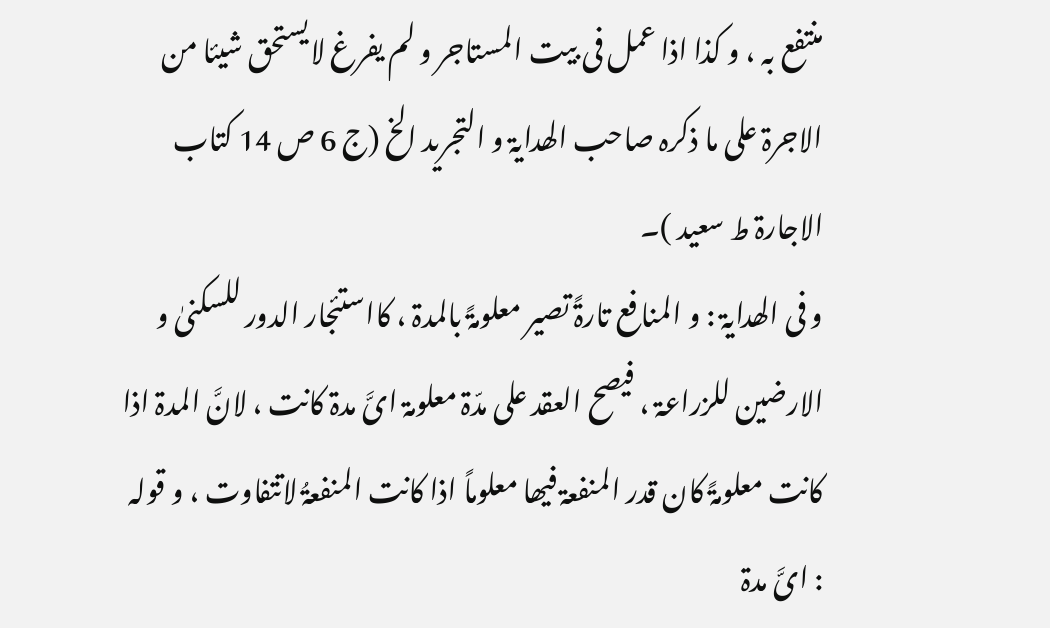منتفع بہ ، و کذا اذا عمل فی بیت المستاجر و لم یفرغ لایستحق شیئا من الاجرۃ علی ما ذکرہ صاحب الھدایۃ و التجرید الخ (ج 6 ص 14 کتاب الاجارۃ ط سعید )۔
و فی الھدایۃ : و المنافع تارۃً تصیر معلومۃً بالمدۃ ، کااستئجار الدور للسکنیٰ و الارضین للزراعۃ ، فیصح العقد علی مدّۃ معلومۃ ایَّ مدۃ کانت ، لانَّ المدۃ اذا کانت معلومۃً کان قدر المنفعۃ فیھا معلوماً اذا کانت المنفعۃُ لاتتفاوت ، و قولہ : ایَّ مدۃ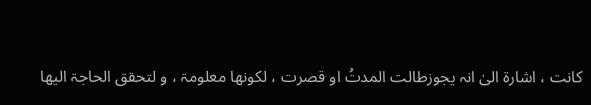کانت ، اشارۃ الیٰ انہ یجوزطالت المدتُ او قصرت ، لکونھا معلومۃ ، و لتحقق الحاجۃ الیھا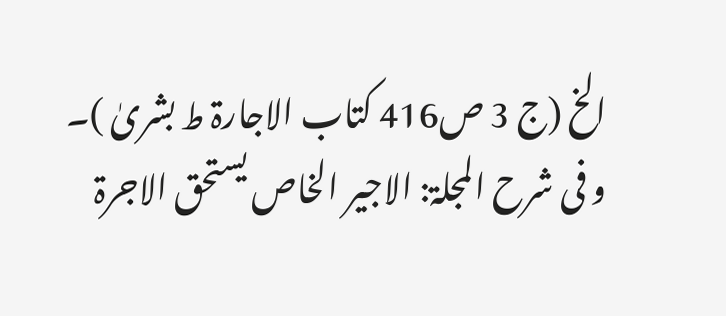الخ (ج 3 ص416 کتاب الاجارۃ ط بشریٰ )۔
و فی شرح المجلۃ: الاجیر الخاص یستحق الاجرۃ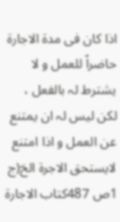اذا کان فی مدۃ الاجارۃ حاضراً للعمل و لا یشترط لہ بالفعل ، لکن لیس لہ ان یمتنع عن العمل و اذا امتنع لایستحق الاجرۃ الخ(ج 1ص 487کتاب الاجارۃ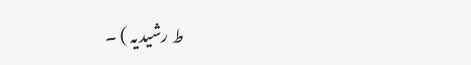ط رشیدیہ ) ۔